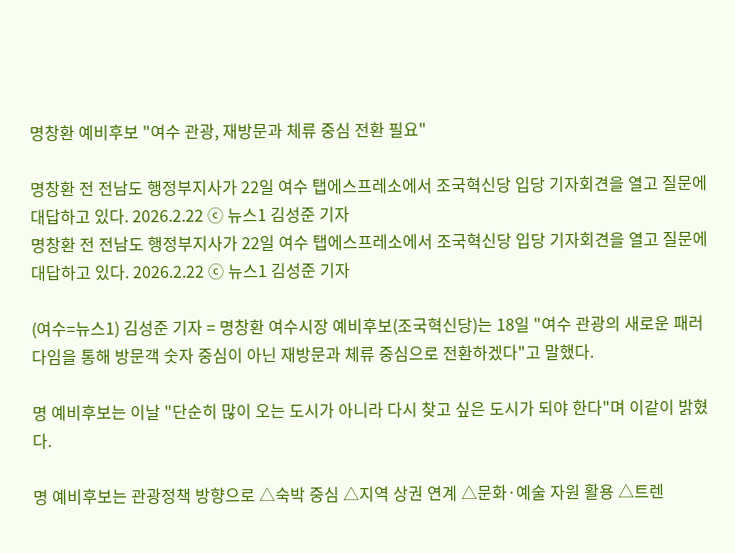명창환 예비후보 "여수 관광, 재방문과 체류 중심 전환 필요"

명창환 전 전남도 행정부지사가 22일 여수 탭에스프레소에서 조국혁신당 입당 기자회견을 열고 질문에 대답하고 있다. 2026.2.22 ⓒ 뉴스1 김성준 기자
명창환 전 전남도 행정부지사가 22일 여수 탭에스프레소에서 조국혁신당 입당 기자회견을 열고 질문에 대답하고 있다. 2026.2.22 ⓒ 뉴스1 김성준 기자

(여수=뉴스1) 김성준 기자 = 명창환 여수시장 예비후보(조국혁신당)는 18일 "여수 관광의 새로운 패러다임을 통해 방문객 숫자 중심이 아닌 재방문과 체류 중심으로 전환하겠다"고 말했다.

명 예비후보는 이날 "단순히 많이 오는 도시가 아니라 다시 찾고 싶은 도시가 되야 한다"며 이같이 밝혔다.

명 예비후보는 관광정책 방향으로 △숙박 중심 △지역 상권 연계 △문화·예술 자원 활용 △트렌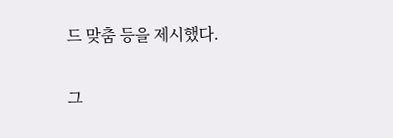드 맞춤 등을 제시했다.

그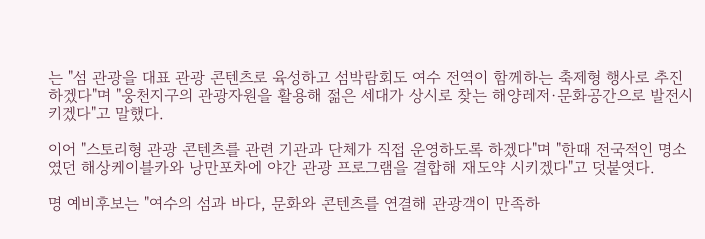는 "섬 관광을 대표 관광 콘텐츠로 육성하고 섬박람회도 여수 전역이 함께하는 축제형 행사로 추진하겠다"며 "웅천지구의 관광자원을 활용해 젊은 세대가 상시로 찾는 해양레저·문화공간으로 발전시키겠다"고 말했다.

이어 "스토리형 관광 콘텐츠를 관련 기관과 단체가 직접 운영하도록 하겠다"며 "한때 전국적인 명소였던 해상케이블카와 낭만포차에 야간 관광 프로그램을 결합해 재도약 시키겠다"고 덧붙엿다.

명 예비후보는 "여수의 섬과 바다, 문화와 콘텐츠를 연결해 관광객이 만족하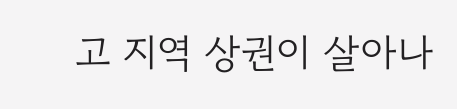고 지역 상권이 살아나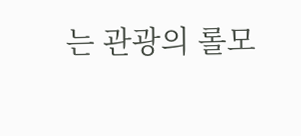는 관광의 롤모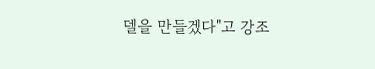델을 만들겠다"고 강조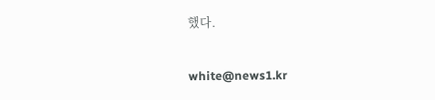했다.

white@news1.kr